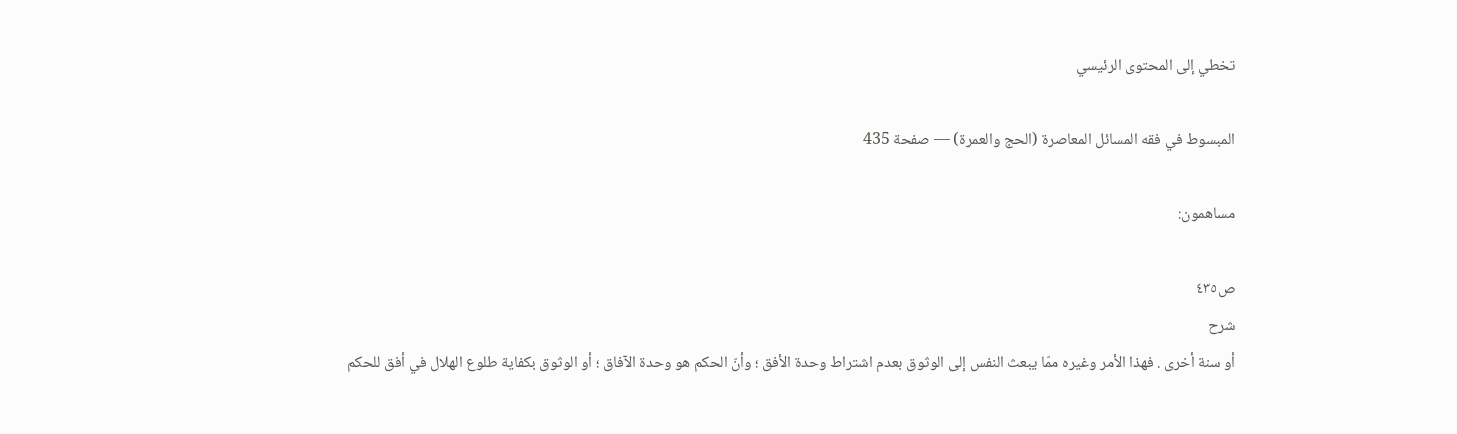تخطي إلى المحتوى الرئيسي

المبسوط في فقه المسائل المعاصرة (الحج والعمرة) — صفحة 435

مساهمون:

ص٤٣٥
شرح
أو سنة أخرى . فهذا الأمر وغيره ممّا يبعث النفس إلى الوثوق بعدم اشتراط وحدة الأفق ؛ وأنّ الحكم هو وحدة الآفاق ؛ أو الوثوق بكفاية طلوع الهلال في أفق للحكم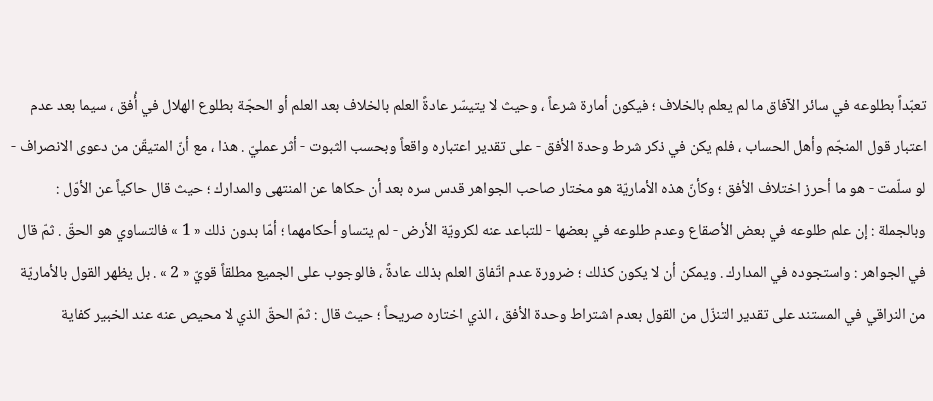تعبّداً بطلوعه في سائر الآفاق ما لم يعلم بالخلاف ؛ فيكون أمارة شرعاً ، وحيث لا يتيسّر عادةً العلم بالخلاف بعد العلم أو الحجّة بطلوع الهلال في أُفق ، سيما بعد عدم اعتبار قول المنجّم وأهل الحساب ، فلم يكن في ذكر شرط وحدة الأفق - على تقدير اعتباره واقعاً وبحسب الثبوت - أثر عمليّ . هذا ، مع أنّ المتيقّن من دعوى الانصراف - لو سلّمت - هو ما أحرز اختلاف الأفق ؛ وكأنّ هذه الأماريّة هو مختار صاحب الجواهر قدس سره بعد أن حكاها عن المنتهى والمدارك ؛ حيث قال حاكياً عن الأوّل : وبالجملة : إن علم طلوعه في بعض الأصقاع وعدم طلوعه في بعضها - للتباعد عنه لكرويّة الأرض - لم يتساو أحكامهما ؛ أمّا بدون ذلك « 1 » فالتساوي هو الحقّ . ثمّ قال في الجواهر : واستجوده في المدارك . ويمكن أن لا يكون كذلك ؛ ضرورة عدم اتّفاق العلم بذلك عادةً ، فالوجوب على الجميع مطلقاً قويّ « 2 » . بل يظهر القول بالأماريّة من النراقي في المستند على تقدير التنزّل من القول بعدم اشتراط وحدة الأفق ، الذي اختاره صريحاً ؛ حيث قال : ثمّ الحقّ الذي لا محيص عنه عند الخبير كفاية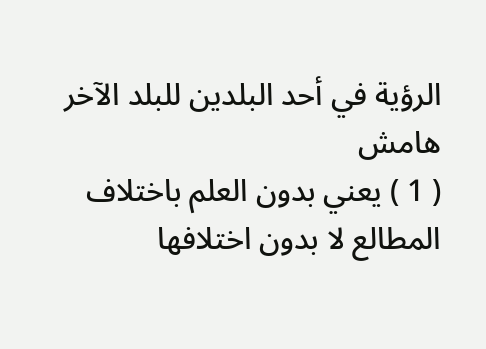الرؤية في أحد البلدين للبلد الآخر
هامش
( 1 ) يعني بدون العلم باختلاف المطالع لا بدون اختلافها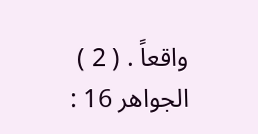واقعاً . ( 2 ) الجواهر 16 :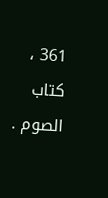361 ، كتاب الصوم .